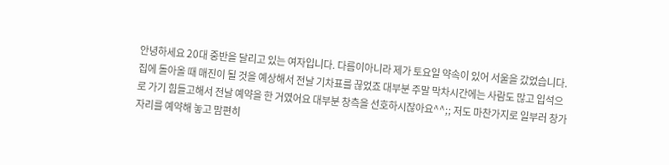안녕하세요 20대 중반을 달리고 있는 여자입니다. 다름이아니라 제가 토요일 약속이 있어 서울을 갔었습니다. 집에 돌아올 때 매진이 될 것을 예상해서 전날 기차표를 끊었죠 대부분 주말 막차시간에는 사람도 많고 입석으로 가기 힘들고해서 전날 예약을 한 거였어요 대부분 창측을 선호하시잖아요^^;; 저도 마찬가지로 일부러 창가자리를 예약해 놓고 맘편히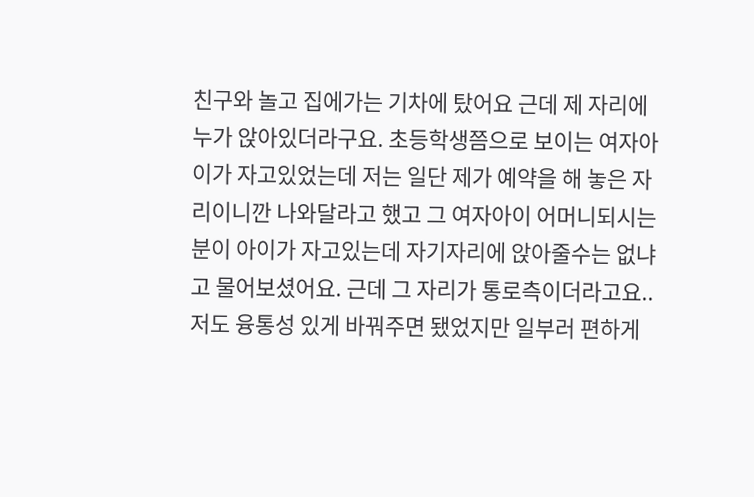친구와 놀고 집에가는 기차에 탔어요 근데 제 자리에 누가 앉아있더라구요. 초등학생쯤으로 보이는 여자아이가 자고있었는데 저는 일단 제가 예약을 해 놓은 자리이니깐 나와달라고 했고 그 여자아이 어머니되시는 분이 아이가 자고있는데 자기자리에 앉아줄수는 없냐고 물어보셨어요. 근데 그 자리가 통로측이더라고요.. 저도 융통성 있게 바꿔주면 됐었지만 일부러 편하게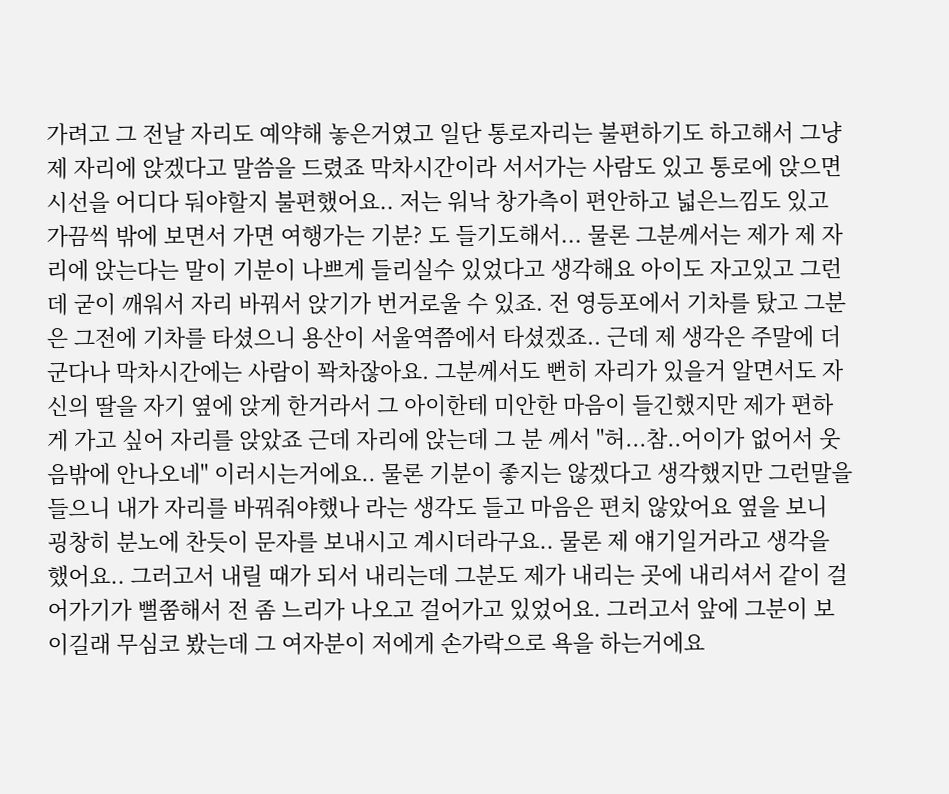가려고 그 전날 자리도 예약해 놓은거였고 일단 통로자리는 불편하기도 하고해서 그냥 제 자리에 앉겠다고 말씀을 드렸죠 막차시간이라 서서가는 사람도 있고 통로에 앉으면 시선을 어디다 둬야할지 불편했어요.. 저는 워낙 창가측이 편안하고 넓은느낌도 있고 가끔씩 밖에 보면서 가면 여행가는 기분? 도 들기도해서... 물론 그분께서는 제가 제 자리에 앉는다는 말이 기분이 나쁘게 들리실수 있었다고 생각해요 아이도 자고있고 그런데 굳이 깨워서 자리 바꿔서 앉기가 번거로울 수 있죠. 전 영등포에서 기차를 탔고 그분은 그전에 기차를 타셨으니 용산이 서울역쯤에서 타셨겠죠.. 근데 제 생각은 주말에 더군다나 막차시간에는 사람이 꽉차잖아요. 그분께서도 뻔히 자리가 있을거 알면서도 자신의 딸을 자기 옆에 앉게 한거라서 그 아이한테 미안한 마음이 들긴했지만 제가 편하게 가고 싶어 자리를 앉았죠 근데 자리에 앉는데 그 분 께서 "허...참..어이가 없어서 웃음밖에 안나오네" 이러시는거에요.. 물론 기분이 좋지는 않겠다고 생각했지만 그런말을 들으니 내가 자리를 바꿔줘야했나 라는 생각도 들고 마음은 편치 않았어요 옆을 보니 굉창히 분노에 찬듯이 문자를 보내시고 계시더라구요.. 물론 제 얘기일거라고 생각을 했어요.. 그러고서 내릴 때가 되서 내리는데 그분도 제가 내리는 곳에 내리셔서 같이 걸어가기가 뻘쭘해서 전 좀 느리가 나오고 걸어가고 있었어요. 그러고서 앞에 그분이 보이길래 무심코 봤는데 그 여자분이 저에게 손가락으로 욕을 하는거에요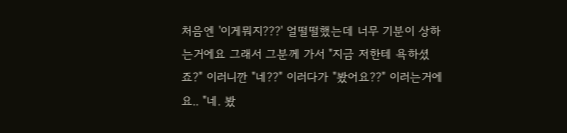처음엔 '이게뭐지???' 얼떨떨했는데 너무 기분이 상하는거에요 그래서 그분께 가서 "지금 저한테 욕하셨죠?" 이러니깐 "네??" 이러다가 "봤어요??" 이러는거에요.. "네. 봤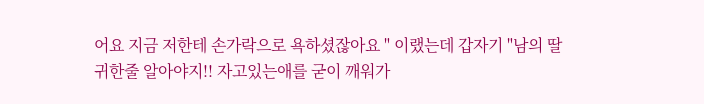어요 지금 저한테 손가락으로 욕하셨잖아요 " 이랬는데 갑자기 "남의 딸 귀한줄 알아야지!! 자고있는애를 굳이 깨워가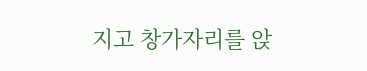지고 창가자리를 앉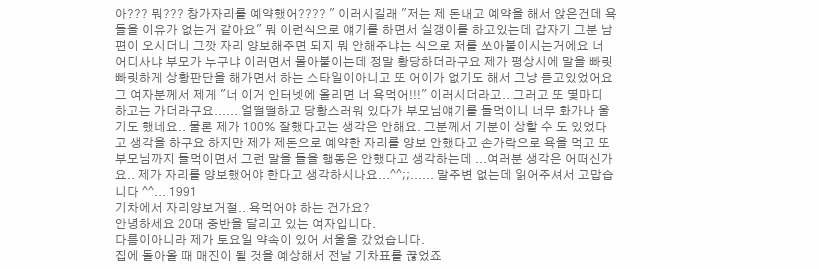아??? 뭐??? 창가자리를 예약했어???? " 이러시길래 "저는 제 돈내고 예약을 해서 앉은건데 욕들을 이유가 없는거 같아요" 뭐 이런식으로 얘기를 하면서 실갱이를 하고있는데 갑자기 그분 남편이 오시더니 그깟 자리 양보해주면 되지 뭐 안해주냐는 식으로 저를 쏘아붙이시는거에요 너 어디사냐 부모가 누구냐 이러면서 몰아붙이는데 정말 황당하더라구요 제가 평상시에 말을 빠릿빠릿하게 상황판단을 해가면서 하는 스타일이아니고 또 어이가 없기도 해서 그냥 듣고있었어요 그 여자분께서 제게 "너 이거 인터넷에 올리면 너 욕먹어!!!" 이러시더라고.. 그러고 또 몇마디 하고는 가더라구요...... 얼떨떨하고 당황스러워 있다가 부모님얘기를 들먹이니 너무 화가나 울기도 했네요.. 물론 제가 100% 잘했다고는 생각은 안해요. 그분께서 기분이 상할 수 도 있었다고 생각을 하구요 하지만 제가 제돈으로 예약한 자리를 양보 안했다고 손가락으로 욕을 먹고 또 부모님까지 들먹이면서 그런 말을 들을 행동은 안했다고 생각하는데 ...여러분 생각은 어떠신가요.. 제가 자리를 양보했어야 한다고 생각하시나요...^^;;...... 말주변 없는데 읽어주셔서 고맙습니다 ^^... 1991
기차에서 자리양보거절.. 욕먹어야 하는 건가요?
안녕하세요 20대 중반을 달리고 있는 여자입니다.
다름이아니라 제가 토요일 약속이 있어 서울을 갔었습니다.
집에 돌아올 때 매진이 될 것을 예상해서 전날 기차표를 끊었죠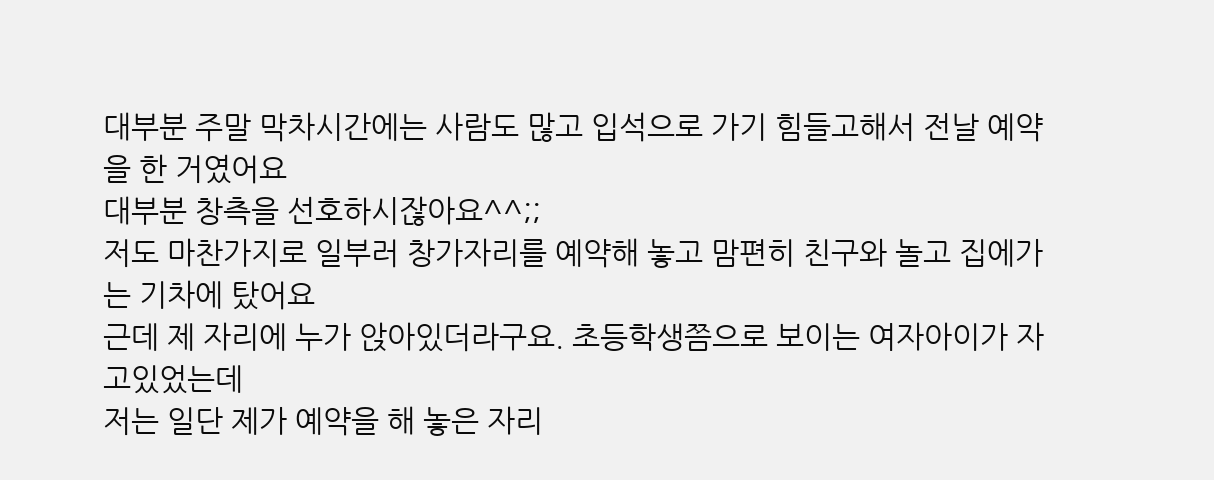대부분 주말 막차시간에는 사람도 많고 입석으로 가기 힘들고해서 전날 예약을 한 거였어요
대부분 창측을 선호하시잖아요^^;;
저도 마찬가지로 일부러 창가자리를 예약해 놓고 맘편히 친구와 놀고 집에가는 기차에 탔어요
근데 제 자리에 누가 앉아있더라구요. 초등학생쯤으로 보이는 여자아이가 자고있었는데
저는 일단 제가 예약을 해 놓은 자리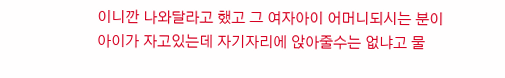이니깐 나와달라고 했고 그 여자아이 어머니되시는 분이
아이가 자고있는데 자기자리에 앉아줄수는 없냐고 물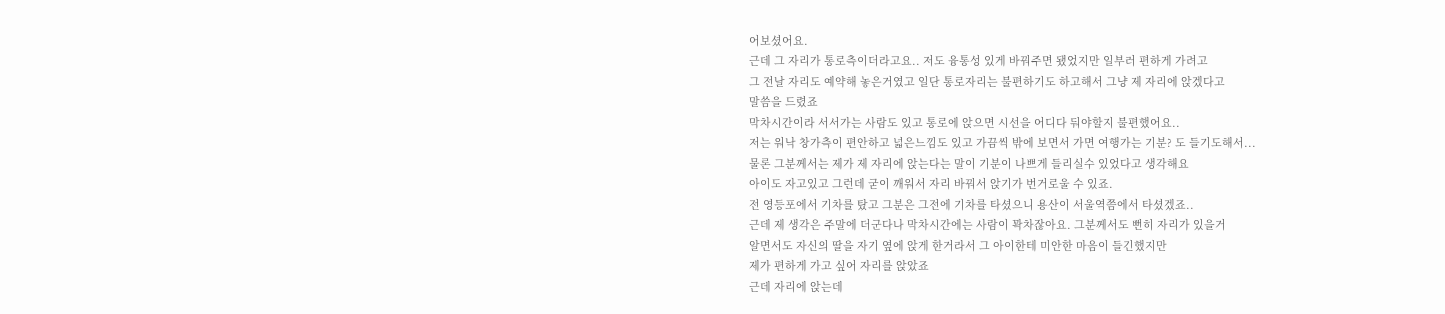어보셨어요.
근데 그 자리가 통로측이더라고요.. 저도 융통성 있게 바꿔주면 됐었지만 일부러 편하게 가려고
그 전날 자리도 예약해 놓은거였고 일단 통로자리는 불편하기도 하고해서 그냥 제 자리에 앉겠다고
말씀을 드렸죠
막차시간이라 서서가는 사람도 있고 통로에 앉으면 시선을 어디다 둬야할지 불편했어요..
저는 워낙 창가측이 편안하고 넓은느낌도 있고 가끔씩 밖에 보면서 가면 여행가는 기분? 도 들기도해서...
물론 그분께서는 제가 제 자리에 앉는다는 말이 기분이 나쁘게 들리실수 있었다고 생각해요
아이도 자고있고 그런데 굳이 깨워서 자리 바꿔서 앉기가 번거로울 수 있죠.
전 영등포에서 기차를 탔고 그분은 그전에 기차를 타셨으니 용산이 서울역쯤에서 타셨겠죠..
근데 제 생각은 주말에 더군다나 막차시간에는 사람이 꽉차잖아요. 그분께서도 뻔히 자리가 있을거
알면서도 자신의 딸을 자기 옆에 앉게 한거라서 그 아이한테 미안한 마음이 들긴했지만
제가 편하게 가고 싶어 자리를 앉았죠
근데 자리에 앉는데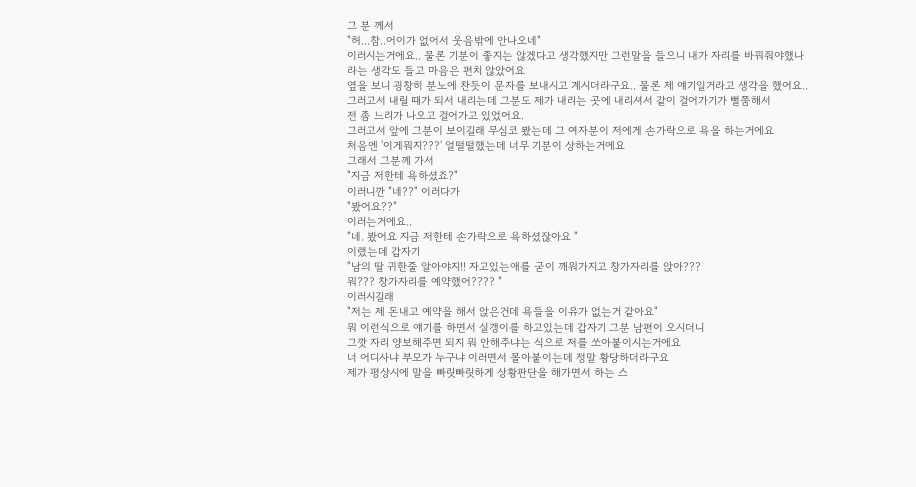그 분 께서
"허...참..어이가 없어서 웃음밖에 안나오네"
이러시는거에요.. 물론 기분이 좋지는 않겠다고 생각했지만 그런말을 들으니 내가 자리를 바꿔줘야했나
라는 생각도 들고 마음은 편치 않았어요
옆을 보니 굉창히 분노에 찬듯이 문자를 보내시고 계시더라구요.. 물론 제 얘기일거라고 생각을 했어요..
그러고서 내릴 때가 되서 내리는데 그분도 제가 내리는 곳에 내리셔서 같이 걸어가기가 뻘쭘해서
전 좀 느리가 나오고 걸어가고 있었어요.
그러고서 앞에 그분이 보이길래 무심코 봤는데 그 여자분이 저에게 손가락으로 욕을 하는거에요
처음엔 '이게뭐지???' 얼떨떨했는데 너무 기분이 상하는거에요
그래서 그분께 가서
"지금 저한테 욕하셨죠?"
이러니깐 "네??" 이러다가
"봤어요??"
이러는거에요..
"네. 봤어요 지금 저한테 손가락으로 욕하셨잖아요 "
이랬는데 갑자기
"남의 딸 귀한줄 알아야지!! 자고있는애를 굳이 깨워가지고 창가자리를 앉아???
뭐??? 창가자리를 예약했어???? "
이러시길래
"저는 제 돈내고 예약을 해서 앉은건데 욕들을 이유가 없는거 같아요"
뭐 이런식으로 얘기를 하면서 실갱이를 하고있는데 갑자기 그분 남편이 오시더니
그깟 자리 양보해주면 되지 뭐 안해주냐는 식으로 저를 쏘아붙이시는거에요
너 어디사냐 부모가 누구냐 이러면서 몰아붙이는데 정말 황당하더라구요
제가 평상시에 말을 빠릿빠릿하게 상황판단을 해가면서 하는 스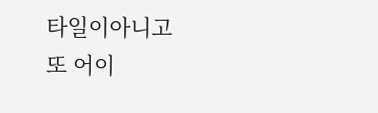타일이아니고
또 어이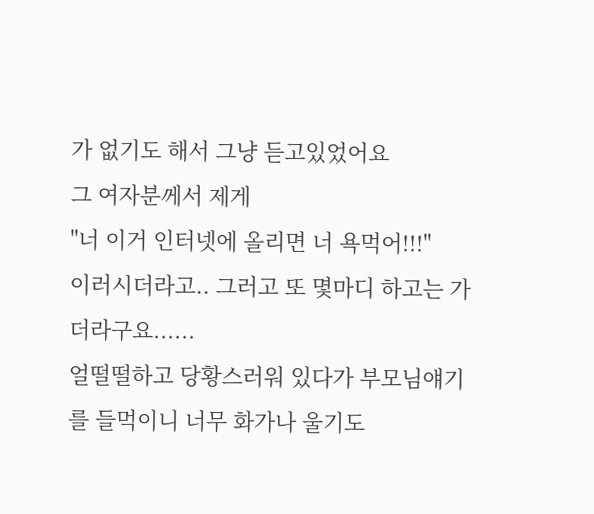가 없기도 해서 그냥 듣고있었어요
그 여자분께서 제게
"너 이거 인터넷에 올리면 너 욕먹어!!!"
이러시더라고.. 그러고 또 몇마디 하고는 가더라구요......
얼떨떨하고 당황스러워 있다가 부모님얘기를 들먹이니 너무 화가나 울기도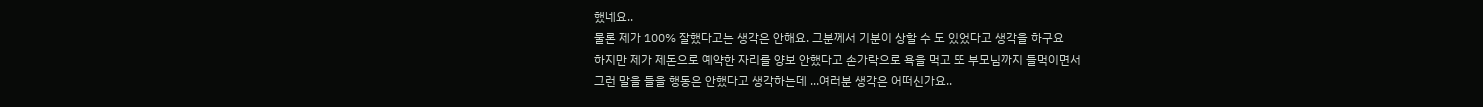했네요..
물론 제가 100% 잘했다고는 생각은 안해요. 그분께서 기분이 상할 수 도 있었다고 생각을 하구요
하지만 제가 제돈으로 예약한 자리를 양보 안했다고 손가락으로 욕을 먹고 또 부모님까지 들먹이면서
그런 말을 들을 행동은 안했다고 생각하는데 ...여러분 생각은 어떠신가요..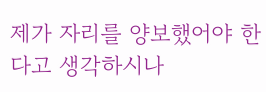제가 자리를 양보했어야 한다고 생각하시나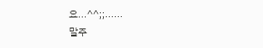요...^^;;......
말주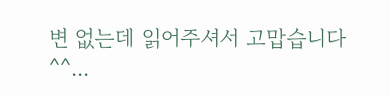변 없는데 읽어주셔서 고맙습니다 ^^...